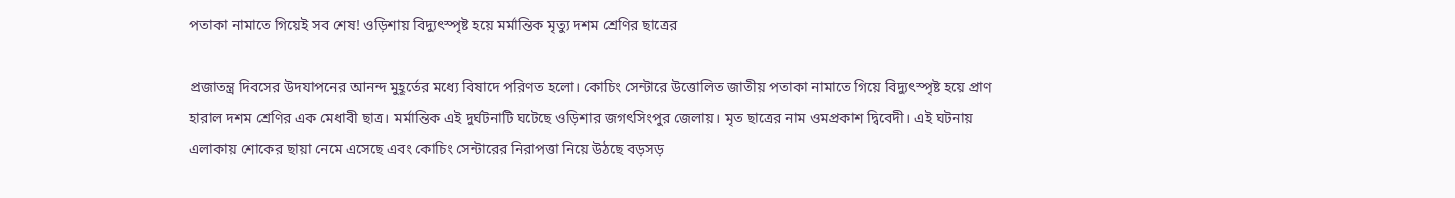পতাকা নামাতে গিয়েই সব শেষ! ওড়িশায় বিদ্যুৎস্পৃষ্ট হয়ে মর্মান্তিক মৃত্যু দশম শ্রেণির ছাত্রের

প্রজাতন্ত্র দিবসের উদযাপনের আনন্দ মুহূর্তের মধ্যে বিষাদে পরিণত হলো। কোচিং সেন্টারে উত্তোলিত জাতীয় পতাকা নামাতে গিয়ে বিদ্যুৎস্পৃষ্ট হয়ে প্রাণ হারাল দশম শ্রেণির এক মেধাবী ছাত্র। মর্মান্তিক এই দুর্ঘটনাটি ঘটেছে ওড়িশার জগৎসিংপুর জেলায়। মৃত ছাত্রের নাম ওমপ্রকাশ দ্বিবেদী। এই ঘটনায় এলাকায় শোকের ছায়া নেমে এসেছে এবং কোচিং সেন্টারের নিরাপত্তা নিয়ে উঠছে বড়সড়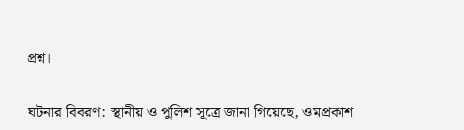প্রশ্ন।

ঘটনার বিবরণ: স্থানীয় ও পুলিশ সূত্রে জানা গিয়েছে, ওমপ্রকাশ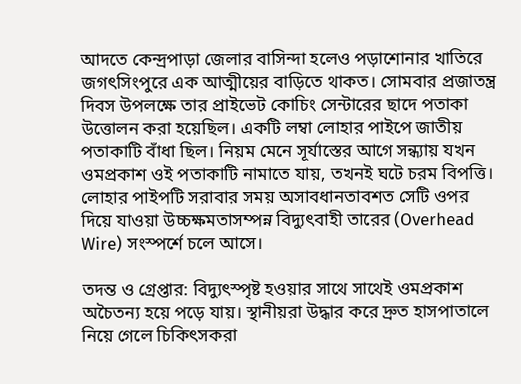আদতে কেন্দ্রপাড়া জেলার বাসিন্দা হলেও পড়াশোনার খাতিরে জগৎসিংপুরে এক আত্মীয়ের বাড়িতে থাকত। সোমবার প্রজাতন্ত্র দিবস উপলক্ষে তার প্রাইভেট কোচিং সেন্টারের ছাদে পতাকা উত্তোলন করা হয়েছিল। একটি লম্বা লোহার পাইপে জাতীয় পতাকাটি বাঁধা ছিল। নিয়ম মেনে সূর্যাস্তের আগে সন্ধ্যায় যখন ওমপ্রকাশ ওই পতাকাটি নামাতে যায়, তখনই ঘটে চরম বিপত্তি। লোহার পাইপটি সরাবার সময় অসাবধানতাবশত সেটি ওপর দিয়ে যাওয়া উচ্চক্ষমতাসম্পন্ন বিদ্যুৎবাহী তারের (Overhead Wire) সংস্পর্শে চলে আসে।

তদন্ত ও গ্রেপ্তার: বিদ্যুৎস্পৃষ্ট হওয়ার সাথে সাথেই ওমপ্রকাশ অচৈতন্য হয়ে পড়ে যায়। স্থানীয়রা উদ্ধার করে দ্রুত হাসপাতালে নিয়ে গেলে চিকিৎসকরা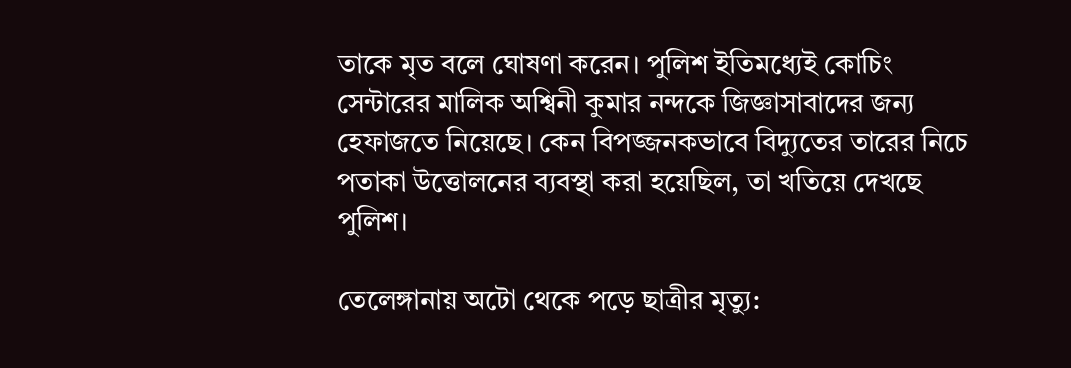তাকে মৃত বলে ঘোষণা করেন। পুলিশ ইতিমধ্যেই কোচিং সেন্টারের মালিক অশ্বিনী কুমার নন্দকে জিজ্ঞাসাবাদের জন্য হেফাজতে নিয়েছে। কেন বিপজ্জনকভাবে বিদ্যুতের তারের নিচে পতাকা উত্তোলনের ব্যবস্থা করা হয়েছিল, তা খতিয়ে দেখছে পুলিশ।

তেলেঙ্গানায় অটো থেকে পড়ে ছাত্রীর মৃত্যু: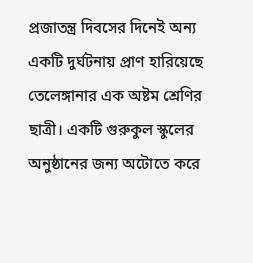প্রজাতন্ত্র দিবসের দিনেই অন্য একটি দুর্ঘটনায় প্রাণ হারিয়েছে তেলেঙ্গানার এক অষ্টম শ্রেণির ছাত্রী। একটি গুরুকুল স্কুলের অনুষ্ঠানের জন্য অটোতে করে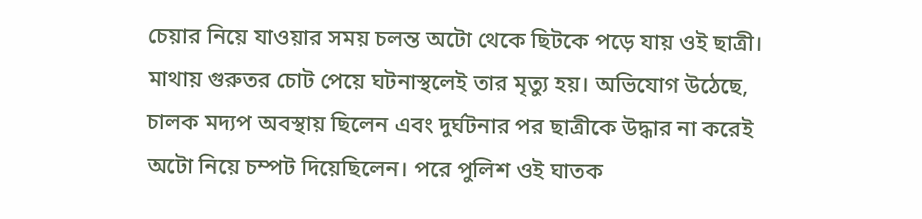চেয়ার নিয়ে যাওয়ার সময় চলন্ত অটো থেকে ছিটকে পড়ে যায় ওই ছাত্রী। মাথায় গুরুতর চোট পেয়ে ঘটনাস্থলেই তার মৃত্যু হয়। অভিযোগ উঠেছে, চালক মদ্যপ অবস্থায় ছিলেন এবং দুর্ঘটনার পর ছাত্রীকে উদ্ধার না করেই অটো নিয়ে চম্পট দিয়েছিলেন। পরে পুলিশ ওই ঘাতক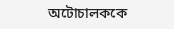অটোচালককে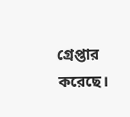গ্রেপ্তার করেছে।